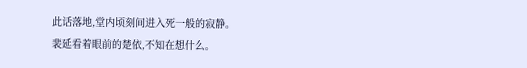此话落地,堂内顷刻间进入死一般的寂静。
裴延看着眼前的楚依,不知在想什么。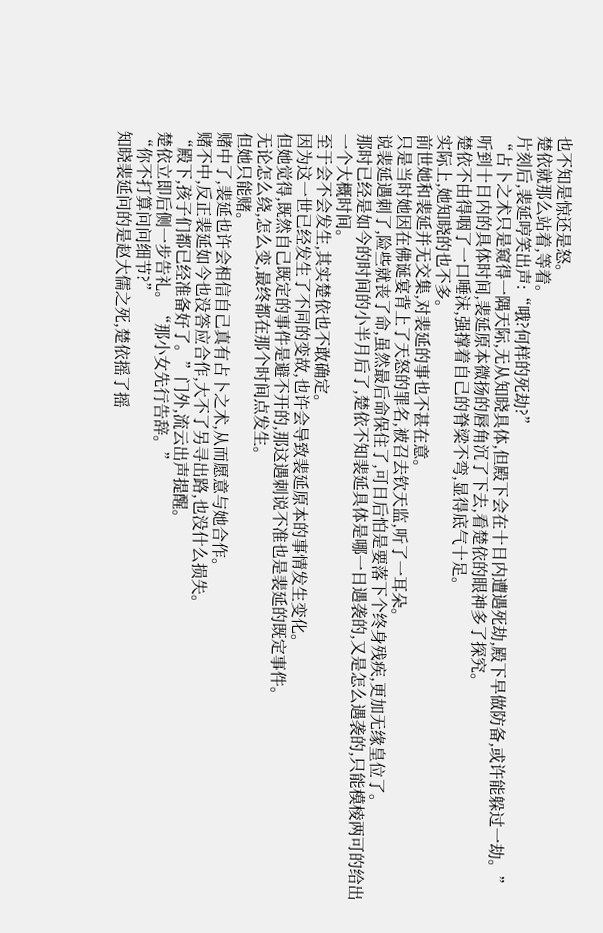也不知是惊还是怒。
楚依就那么站着,等着。
片刻后,裴延哼笑出声:“哦?何样的死劫?”
“占卜之术只是窥得一隅天际,无从知晓具体,但殿下会在十日内遭遇死劫,殿下早做防备,或许能躲过一劫。”
听到十日内的具体时间,裴延原本微扬的唇角沉了下去,看楚依的眼神多了探究。
楚依不由得咽了一口唾沫,强撑着自己的脊梁不弯,显得底气十足。
实际上,她知晓的也不多。
前世她和裴延并无交集,对裴延的事也不甚在意。
只是当时她因在佛诞宴背上了天怒的罪名,被召去钦天监,听了一耳朵。
说裴延遇刺了,险些就丧了命,虽然最后命保住了,可日后怕是要落下个终身残疾,更加无缘皇位了。
那时已经是如今的时间的小半月后了,楚依不知裴延具体是哪一日遇袭的,又是怎么遇袭的,只能模棱两可的给出一个大概时间。
至于会不会发生,其实楚依也不敢确定。
因为这一世已经发生了不同的变故,也许会导致裴延原本的事情发生变化。
但她觉得,既然自己既定的事件是避不开的,那这遇刺说不准也是裴延的既定事件。
无论怎么绕,怎么变,最终都在那个时间点发生。
但她只能赌。
赌中了,裴延也许会相信自己真有占卜之术,从而愿意与她合作。
赌不中,反正裴延如今也没答应合作,大不了另寻出路,也没什么损失。
“殿下,孩子们都已经准备好了。”门外,流云出声提醒。
楚依立即后侧一步告礼。“那小女先行告辞。”
“你不打算问问细节?”
知晓裴延问的是赵大儒之死,楚依摇了摇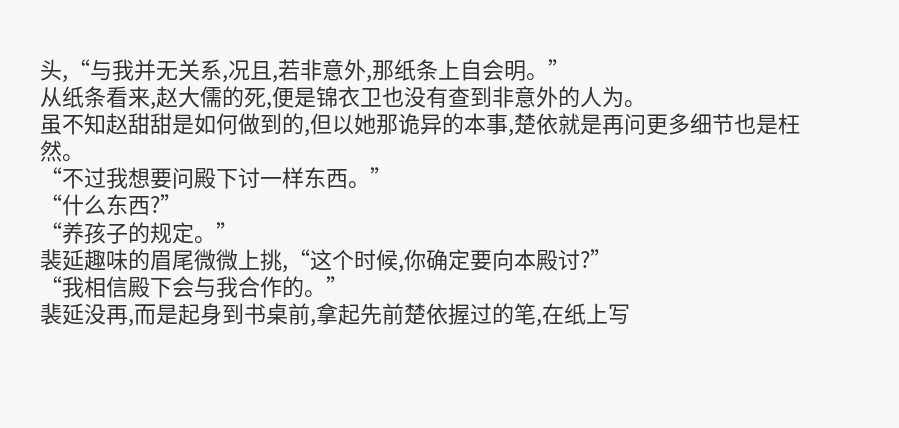头,“与我并无关系,况且,若非意外,那纸条上自会明。”
从纸条看来,赵大儒的死,便是锦衣卫也没有查到非意外的人为。
虽不知赵甜甜是如何做到的,但以她那诡异的本事,楚依就是再问更多细节也是枉然。
“不过我想要问殿下讨一样东西。”
“什么东西?”
“养孩子的规定。”
裴延趣味的眉尾微微上挑,“这个时候,你确定要向本殿讨?”
“我相信殿下会与我合作的。”
裴延没再,而是起身到书桌前,拿起先前楚依握过的笔,在纸上写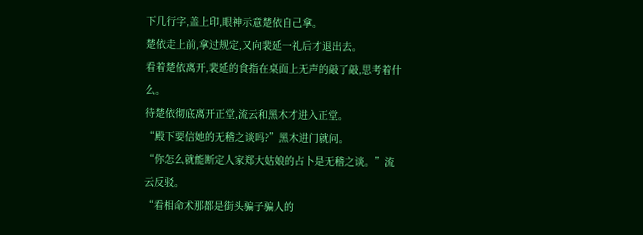下几行字,盖上印,眼神示意楚依自己拿。
楚依走上前,拿过规定,又向裴延一礼后才退出去。
看着楚依离开,裴延的食指在桌面上无声的敲了敲,思考着什么。
待楚依彻底离开正堂,流云和黑木才进入正堂。
“殿下要信她的无稽之谈吗?”黑木进门就问。
“你怎么就能断定人家郑大姑娘的占卜是无稽之谈。”流云反驳。
“看相命术那都是街头骗子骗人的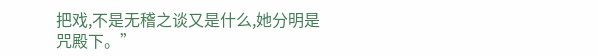把戏,不是无稽之谈又是什么,她分明是咒殿下。”